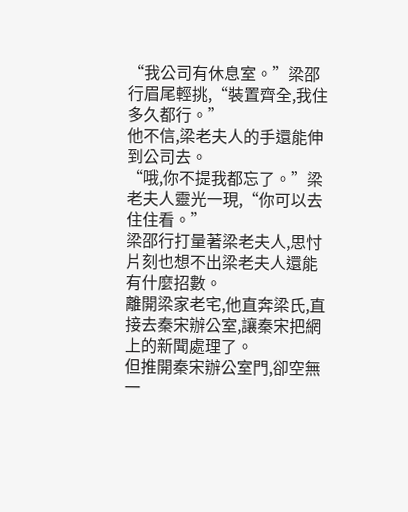“我公司有休息室。”梁邵行眉尾輕挑,“裝置齊全,我住多久都行。”
他不信,梁老夫人的手還能伸到公司去。
“哦,你不提我都忘了。”梁老夫人靈光一現,“你可以去住住看。”
梁邵行打量著梁老夫人,思忖片刻也想不出梁老夫人還能有什麼招數。
離開梁家老宅,他直奔梁氏,直接去秦宋辦公室,讓秦宋把網上的新聞處理了。
但推開秦宋辦公室門,卻空無一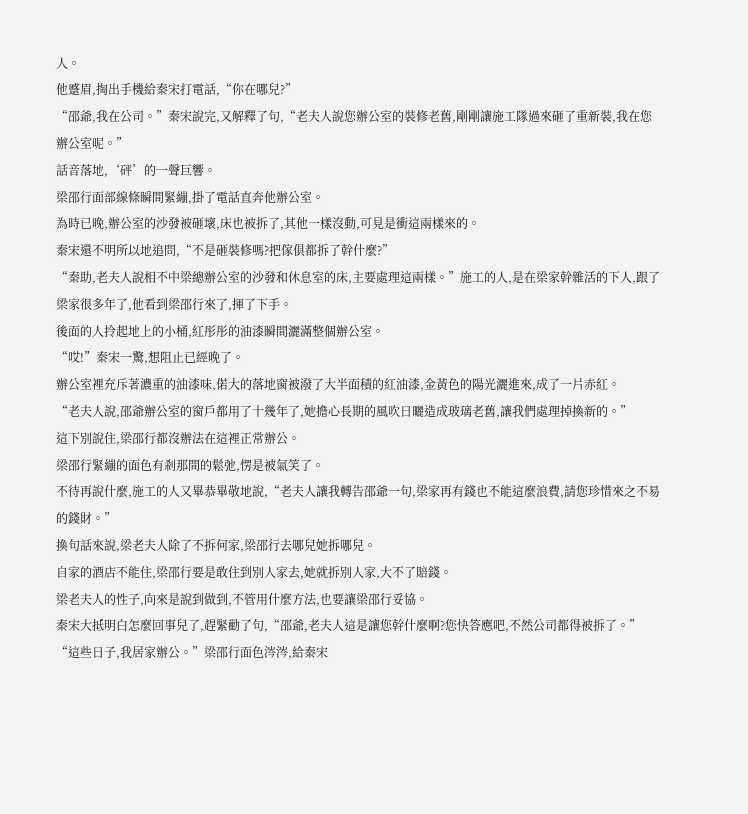人。
他蹙眉,掏出手機給秦宋打電話,“你在哪兒?”
“邵爺,我在公司。”秦宋說完,又解釋了句,“老夫人說您辦公室的裝修老舊,剛剛讓施工隊過來砸了重新裝,我在您辦公室呢。”
話音落地,‘砰’的一聲巨響。
梁邵行面部線條瞬間緊繃,掛了電話直奔他辦公室。
為時已晚,辦公室的沙發被砸壞,床也被拆了,其他一樣沒動,可見是衝這兩樣來的。
秦宋還不明所以地追問,“不是砸裝修嗎?把傢俱都拆了幹什麼?”
“秦助,老夫人說相不中梁總辦公室的沙發和休息室的床,主要處理這兩樣。”施工的人,是在梁家幹雜活的下人,跟了梁家很多年了,他看到梁邵行來了,揮了下手。
後面的人拎起地上的小桶,紅彤彤的油漆瞬間灑滿整個辦公室。
“哎!”秦宋一驚,想阻止已經晚了。
辦公室裡充斥著濃重的油漆味,偌大的落地窗被潑了大半面積的紅油漆,金黃色的陽光灑進來,成了一片赤紅。
“老夫人說,邵爺辦公室的窗戶都用了十幾年了,她擔心長期的風吹日曬造成玻璃老舊,讓我們處理掉換新的。”
這下別說住,梁邵行都沒辦法在這裡正常辦公。
梁邵行緊繃的面色有剎那間的鬆弛,愣是被氣笑了。
不待再說什麼,施工的人又畢恭畢敬地說,“老夫人讓我轉告邵爺一句,梁家再有錢也不能這麼浪費,請您珍惜來之不易的錢財。”
換句話來說,梁老夫人除了不拆何家,梁邵行去哪兒她拆哪兒。
自家的酒店不能住,梁邵行要是敢住到別人家去,她就拆別人家,大不了賠錢。
梁老夫人的性子,向來是說到做到,不管用什麼方法,也要讓梁邵行妥協。
秦宋大抵明白怎麼回事兒了,趕緊勸了句,“邵爺,老夫人這是讓您幹什麼啊?您快答應吧,不然公司都得被拆了。”
“這些日子,我居家辦公。”梁邵行面色涔涔,給秦宋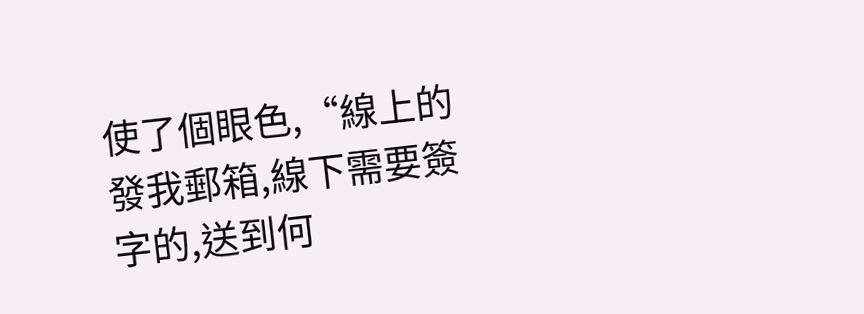使了個眼色,“線上的發我郵箱,線下需要簽字的,送到何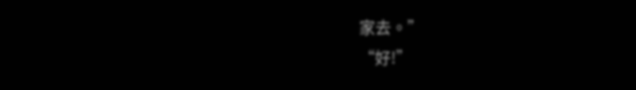家去。”
“好!”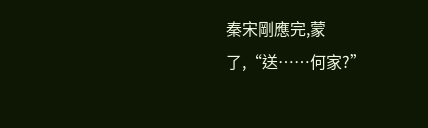秦宋剛應完,蒙了,“送……何家?”